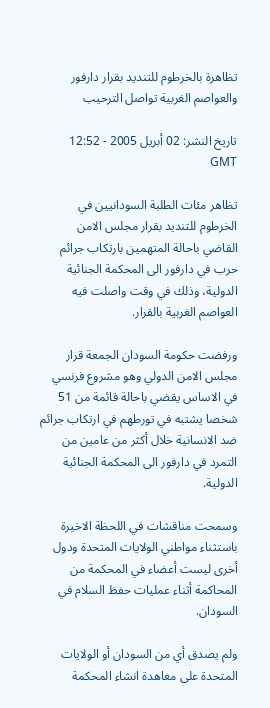تظاهرة بالخرطوم للتنديد بقرار دارفور والعواصم الغربية تواصل الترحيب

تاريخ النشر: 02 أبريل 2005 - 12:52 GMT

تظاهر مئات الطلبة السودانيين في الخرطوم للتنديد بقرار مجلس الامن القاضي باحالة المتهمين بارتكاب جرائم حرب في دارفور الى المحكمة الجنائية الدولية، وذلك في وقت واصلت فيه العواصم الغربية بالقرار.

ورفضت حكومة السودان الجمعة قرار مجلس الامن الدولي وهو مشروع فرنسي في الاساس يقضي باحالة قائمة من 51 شخصا يشتبه في تورطهم في ارتكاب جرائم ضد الانسانية خلال أكثر من عامين من التمرد في دارفور الى المحكمة الجنائية الدولية.

وسمحت مناقشات في اللحظة الاخيرة باستثناء مواطني الولايات المتحدة ودول أخرى ليست أعضاء في المحكمة من المحاكمة أثناء عمليات حفظ السلام في السودان.

ولم يصدق أي من السودان أو الولايات المتحدة على معاهدة انشاء المحكمة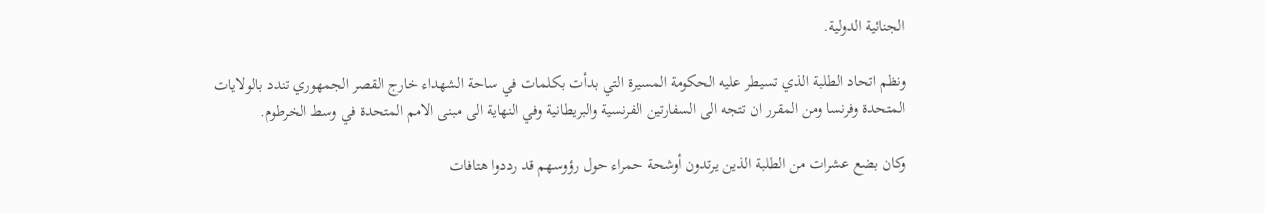الجنائية الدولية.

ونظم اتحاد الطلبة الذي تسيطر عليه الحكومة المسيرة التي بدأت بكلمات في ساحة الشهداء خارج القصر الجمهوري تندد بالولايات المتحدة وفرنسا ومن المقرر ان تتجه الى السفارتين الفرنسية والبريطانية وفي النهاية الى مبنى الامم المتحدة في وسط الخرطوم.

وكان بضع عشرات من الطلبة الذين يرتدون أوشحة حمراء حول رؤوسهم قد رددوا هتافات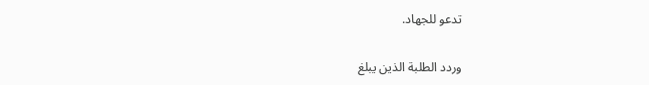تدعو للجهاد.

وردد الطلبة الذين يبلغ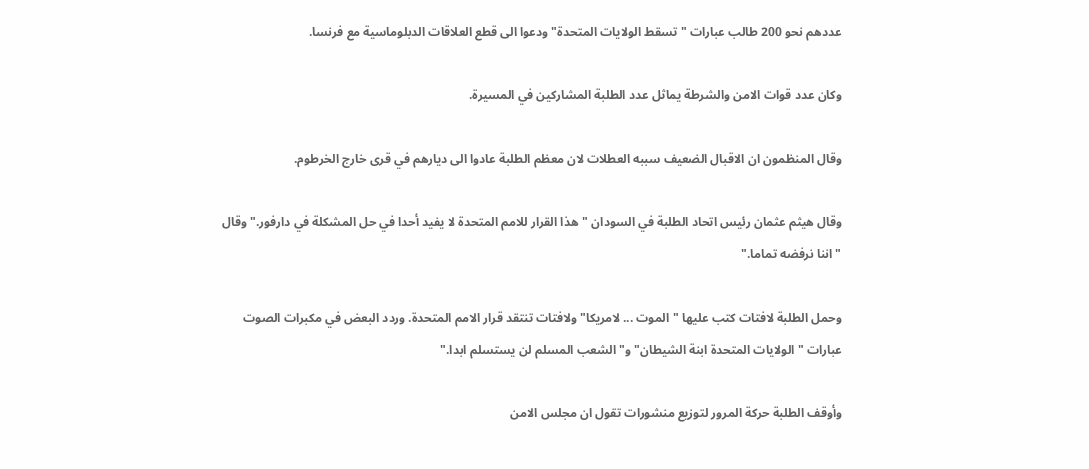عددهم نحو 200 طالب عبارات "تسقط الولايات المتحدة" ودعوا الى قطع العلاقات الدبلوماسية مع فرنسا.

وكان عدد قوات الامن والشرطة يماثل عدد الطلبة المشاركين في المسيرة.

وقال المنظمون ان الاقبال الضعيف سببه العطلات لان معظم الطلبة عادوا الى ديارهم في قرى خارج الخرطوم.

وقال هيثم عثمان رئيس اتحاد الطلبة في السودان "هذا القرار للامم المتحدة لا يفيد أحدا في حل المشكلة في دارفور." وقال "اننا نرفضه تماما."

وحمل الطلبة لافتات كتب عليها "الموت ... لامريكا" ولافتات تنتقد قرار الامم المتحدة. وردد البعض في مكبرات الصوت عبارات "الولايات المتحدة ابنة الشيطان" و"الشعب المسلم لن يستسلم ابدا."

وأوقف الطلبة حركة المرور لتوزيع منشورات تقول ان مجلس الامن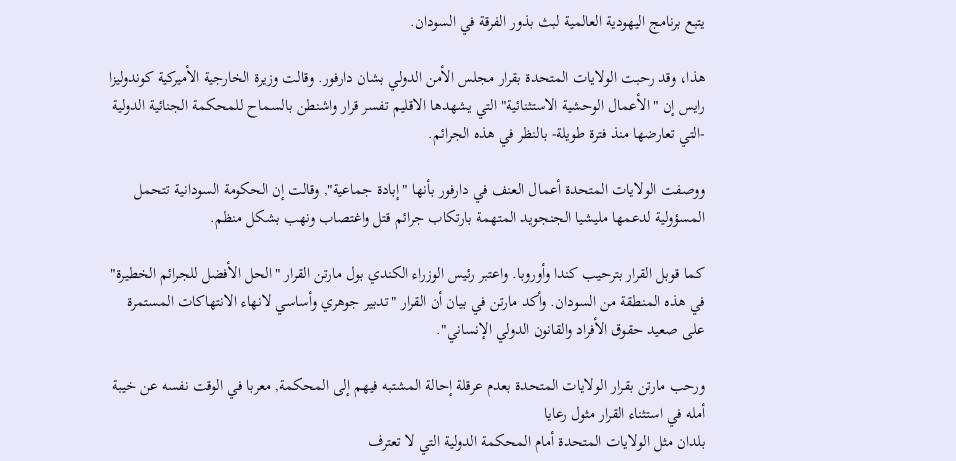يتبع برنامج اليهودية العالمية لبث بذور الفرقة في السودان.

هذا، وقد رحبت الولايات المتحدة بقرار مجلس الأمن الدولي بشان دارفور. وقالت وزيرة الخارجية الأميركية كوندوليزا رايس إن "الأعمال الوحشية الاستثنائية" التي يشهدها الاقليم تفسر قرار واشنطن بالسماح للمحكمة الجنائية الدولية -التي تعارضها منذ فترة طويلة- بالنظر في هذه الجرائم.

ووصفت الولايات المتحدة أعمال العنف في دارفور بأنها "إبادة جماعية", وقالت إن الحكومة السودانية تتحمل المسؤولية لدعمها مليشيا الجنجويد المتهمة بارتكاب جرائم قتل واغتصاب ونهب بشكل منظم.

كما قوبل القرار بترحيب كندا وأوروبا. واعتبر رئيس الوزراء الكندي بول مارتن القرار "الحل الأفضل للجرائم الخطيرة" في هذه المنطقة من السودان. وأكد مارتن في بيان أن القرار "تدبير جوهري وأساسي لانهاء الانتهاكات المستمرة على صعيد حقوق الأفراد والقانون الدولي الإنساني".

ورحب مارتن بقرار الولايات المتحدة بعدم عرقلة إحالة المشتبه فيهم إلى المحكمة, معربا في الوقت نفسه عن خيبة أمله في استثناء القرار مثول رعايا
بلدان مثل الولايات المتحدة أمام المحكمة الدولية التي لا تعترف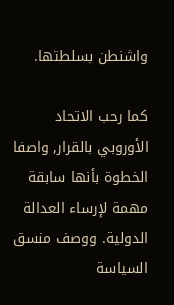واشنطن بسلطتها.

كما رحب الاتحاد الأوروبي بالقرار, واصفا الخطوة بأنها سابقة مهمة لإرساء العدالة الدولية. ووصف منسق السياسة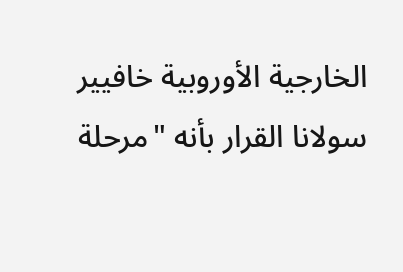الخارجية الأوروبية خافيير سولانا القرار بأنه "مرحلة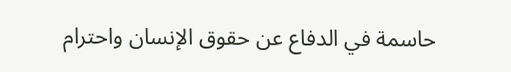حاسمة في الدفاع عن حقوق الإنسان واحترام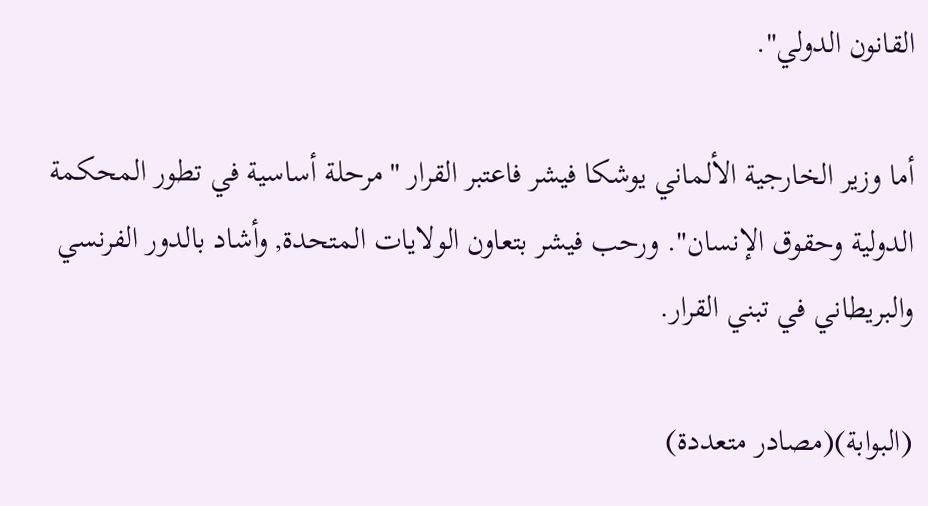القانون الدولي".

أما وزير الخارجية الألماني يوشكا فيشر فاعتبر القرار "مرحلة أساسية في تطور المحكمة الدولية وحقوق الإنسان". ورحب فيشر بتعاون الولايات المتحدة, وأشاد بالدور الفرنسي والبريطاني في تبني القرار.

(البوابة)(مصادر متعددة)